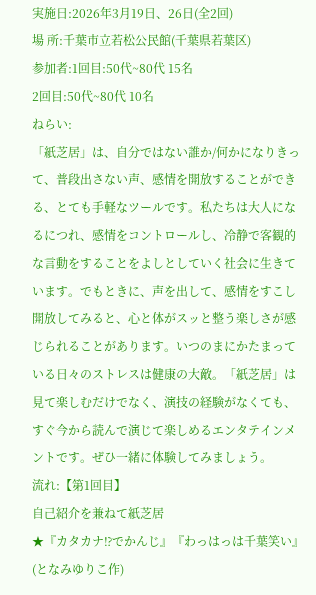実施日:2026年3月19日、26日(全2回)
場 所:千葉市立若松公民館(千葉県若葉区)
参加者:1回目:50代~80代 15名
2回目:50代~80代 10名
ねらい:
「紙芝居」は、自分ではない誰か/何かになりきって、普段出さない声、感情を開放することができる、とても手軽なツールです。私たちは大人になるにつれ、感情をコントロールし、冷静で客観的な言動をすることをよしとしていく社会に生きています。でもときに、声を出して、感情をすこし開放してみると、心と体がスッと整う楽しさが感じられることがあります。いつのまにかたまっている日々のストレスは健康の大敵。「紙芝居」は見て楽しむだけでなく、演技の経験がなくても、すぐ今から読んで演じて楽しめるエンタテインメントです。ぜひ一緒に体験してみましょう。
流れ:【第1回目】
自己紹介を兼ねて紙芝居
★『カタカナ⁉でかんじ』『わっはっは千葉笑い』
(となみゆりこ作)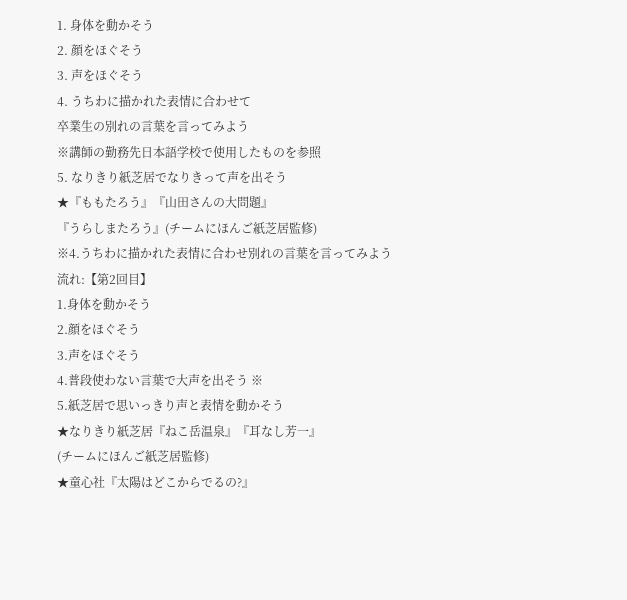1. 身体を動かそう
2. 顔をほぐそう
3. 声をほぐそう
4. うちわに描かれた表情に合わせて
卒業生の別れの言葉を言ってみよう
※講師の勤務先日本語学校で使用したものを参照
5. なりきり紙芝居でなりきって声を出そう
★『ももたろう』『山田さんの大問題』
『うらしまたろう』(チームにほんご紙芝居監修)
※4.うちわに描かれた表情に合わせ別れの言葉を言ってみよう
流れ:【第2回目】
1.身体を動かそう
2.顔をほぐそう
3.声をほぐそう
4.普段使わない言葉で大声を出そう ※
5.紙芝居で思いっきり声と表情を動かそう
★なりきり紙芝居『ねこ岳温泉』『耳なし芳一』
(チームにほんご紙芝居監修)
★童心社『太陽はどこからでるの?』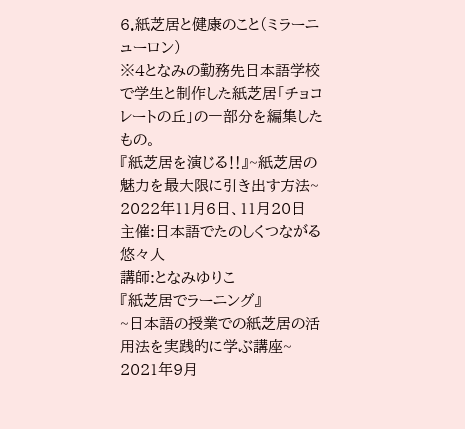6.紙芝居と健康のこと(ミラーニューロン)
※4となみの勤務先日本語学校で学生と制作した紙芝居「チョコレートの丘」の一部分を編集したもの。
『紙芝居を演じる‼』~紙芝居の魅力を最大限に引き出す方法~
2022年11月6日、11月20日
主催:日本語でたのしくつながる悠々人
講師:となみゆりこ
『紙芝居でラーニング』
~日本語の授業での紙芝居の活用法を実践的に学ぶ講座~
2021年9月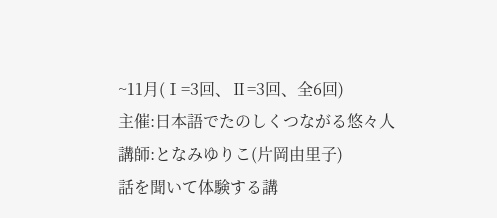~11月(Ⅰ=3回、Ⅱ=3回、全6回)
主催:日本語でたのしくつながる悠々人
講師:となみゆりこ(片岡由里子)
話を聞いて体験する講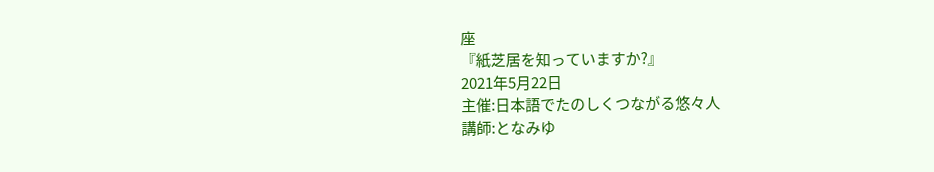座
『紙芝居を知っていますか?』
2021年5月22日
主催:日本語でたのしくつながる悠々人
講師:となみゆ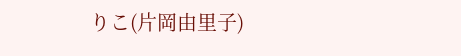りこ(片岡由里子)